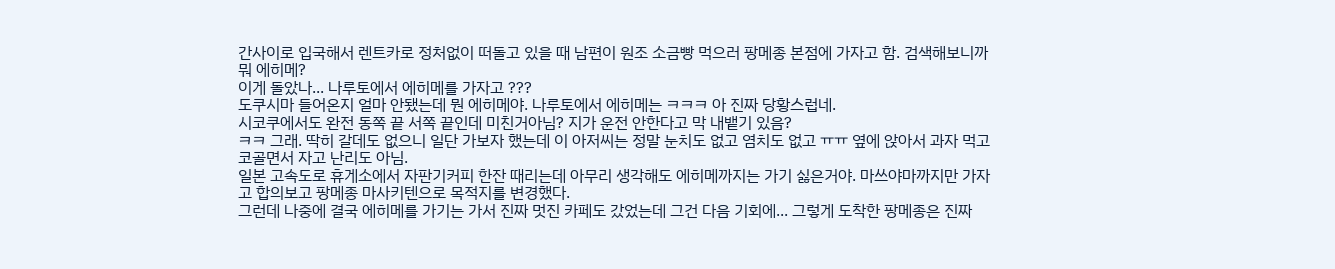간사이로 입국해서 렌트카로 정처없이 떠돌고 있을 때 남편이 원조 소금빵 먹으러 팡메종 본점에 가자고 함. 검색해보니까 뭐 에히메?
이게 돌았나... 나루토에서 에히메를 가자고 ???
도쿠시마 들어온지 얼마 안됐는데 뭔 에히메야. 나루토에서 에히메는 ㅋㅋㅋ 아 진짜 당황스럽네.
시코쿠에서도 완전 동쪽 끝 서쪽 끝인데 미친거아님? 지가 운전 안한다고 막 내뱉기 있음?
ㅋㅋ 그래. 딱히 갈데도 없으니 일단 가보자 했는데 이 아저씨는 정말 눈치도 없고 염치도 없고 ㅠㅠ 옆에 앉아서 과자 먹고 코골면서 자고 난리도 아님.
일본 고속도로 휴게소에서 자판기커피 한잔 때리는데 아무리 생각해도 에히메까지는 가기 싫은거야. 마쓰야마까지만 가자고 합의보고 팡메종 마사키텐으로 목적지를 변경했다.
그런데 나중에 결국 에히메를 가기는 가서 진짜 멋진 카페도 갔었는데 그건 다음 기회에... 그렇게 도착한 팡메종은 진짜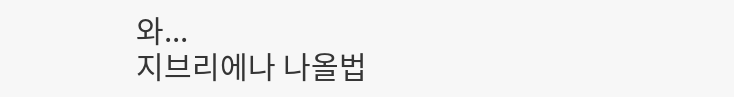와...
지브리에나 나올법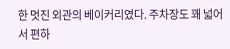한 멋진 외관의 베이커리였다. 주차장도 꽤 넓어서 편하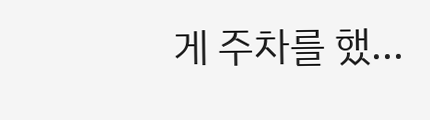게 주차를 했...